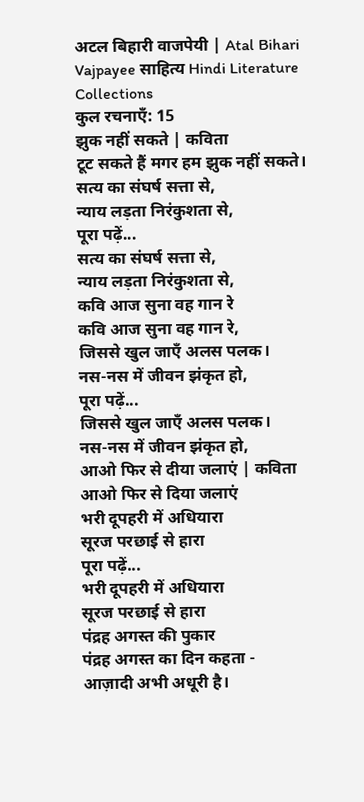अटल बिहारी वाजपेयी | Atal Bihari Vajpayee साहित्य Hindi Literature Collections
कुल रचनाएँ: 15
झुक नहीं सकते | कविता
टूट सकते हैं मगर हम झुक नहीं सकते।
सत्य का संघर्ष सत्ता से,
न्याय लड़ता निरंकुशता से,
पूरा पढ़ें...
सत्य का संघर्ष सत्ता से,
न्याय लड़ता निरंकुशता से,
कवि आज सुना वह गान रे
कवि आज सुना वह गान रे,
जिससे खुल जाएँ अलस पलक।
नस-नस में जीवन झंकृत हो,
पूरा पढ़ें...
जिससे खुल जाएँ अलस पलक।
नस-नस में जीवन झंकृत हो,
आओ फिर से दीया जलाएं | कविता
आओ फिर से दिया जलाएं
भरी दूपहरी में अधियारा
सूरज परछाई से हारा
पूरा पढ़ें...
भरी दूपहरी में अधियारा
सूरज परछाई से हारा
पंद्रह अगस्त की पुकार
पंद्रह अगस्त का दिन कहता -
आज़ादी अभी अधूरी है।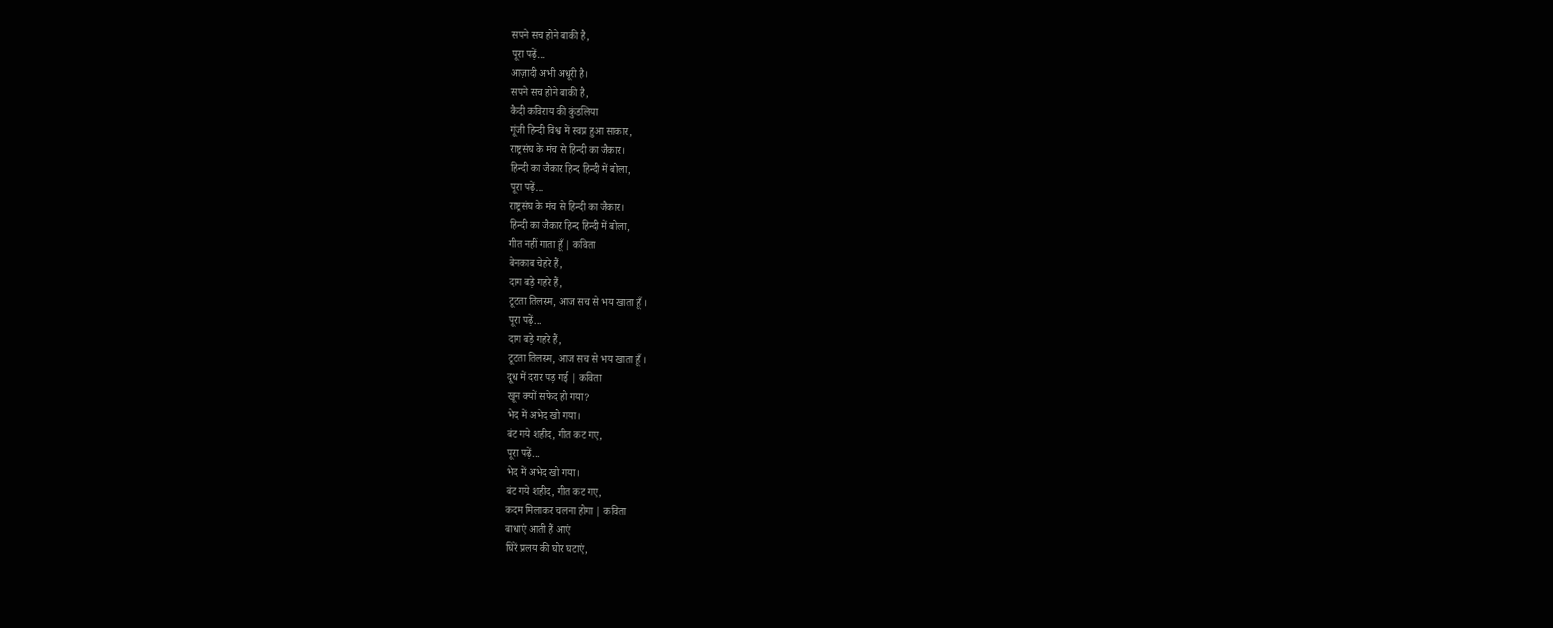सपने सच होने बाकी है,
पूरा पढ़ें...
आज़ादी अभी अधूरी है।
सपने सच होने बाकी है,
कैदी कविराय की कुंडलिया
गूंजी हिन्दी विश्व में स्वप्न हुआ साकार,
राष्ट्रसंघ के मंच से हिन्दी का जैकार।
हिन्दी का जैकार हिन्द हिन्दी में बोला,
पूरा पढ़ें...
राष्ट्रसंघ के मंच से हिन्दी का जैकार।
हिन्दी का जैकार हिन्द हिन्दी में बोला,
गीत नहीं गाता हूँ | कविता
बेनकाब चेहरे हैं,
दाग बड़े गहरे हैं,
टूटता तिलस्म, आज सच से भय खाता हूँ ।
पूरा पढ़ें...
दाग बड़े गहरे हैं,
टूटता तिलस्म, आज सच से भय खाता हूँ ।
दूध में दरार पड़ गई | कविता
खून क्यों सफेद हो गया?
भेद में अभेद खो गया।
बंट गये शहीद, गीत कट गए,
पूरा पढ़ें...
भेद में अभेद खो गया।
बंट गये शहीद, गीत कट गए,
कदम मिलाकर चलना होगा | कविता
बाधाएं आती हैं आएं
घिरें प्रलय की घोर घटाएं,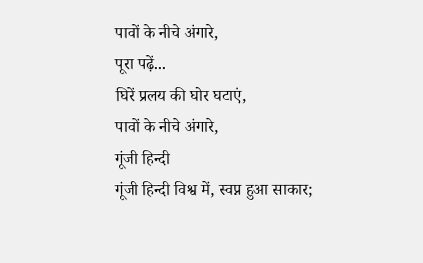पावों के नीचे अंगारे,
पूरा पढ़ें...
घिरें प्रलय की घोर घटाएं,
पावों के नीचे अंगारे,
गूंजी हिन्दी
गूंजी हिन्दी विश्व में, स्वप्न हुआ साकार;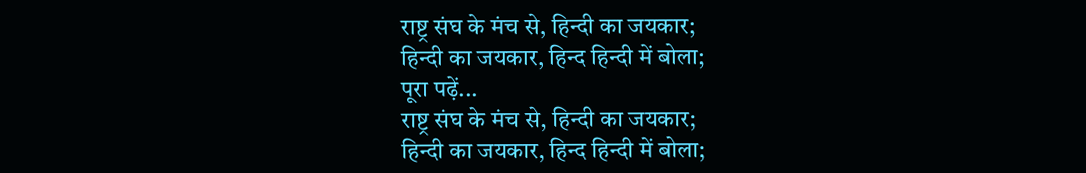राष्ट्र संघ के मंच से, हिन्दी का जयकार;
हिन्दी का जयकार, हिन्द हिन्दी में बोला;
पूरा पढ़ें...
राष्ट्र संघ के मंच से, हिन्दी का जयकार;
हिन्दी का जयकार, हिन्द हिन्दी में बोला;